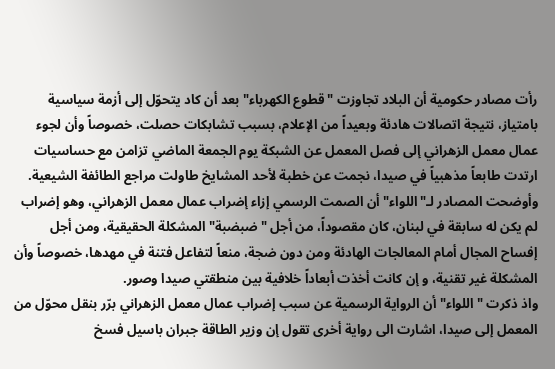رأت مصادر حكومية أن البلاد تجاوزت "قطوع الكهرباء" بعد أن كاد يتحوّل إلى أزمة سياسية بامتياز، نتيجة اتصالات هادئة وبعيداً من الإعلام، بسبب تشابكات حصلت، خصوصاً وأن لجوء عمال معمل الزهراني إلى فصل المعمل عن الشبكة يوم الجمعة الماضي تزامن مع حساسيات ارتدت طابعاً مذهبياً في صيدا، نجمت عن خطبة لأحد المشايخ طاولت مراجع الطائفة الشيعية.
وأوضحت المصادر لـ"اللواء" أن الصمت الرسمي إزاء إضراب عمال معمل الزهراني، وهو إضراب لم يكن له سابقة في لبنان، كان مقصوداً، من أجل "ضبضبة" المشكلة الحقيقية، ومن أجل إفساح المجال أمام المعالجات الهادئة ومن دون ضجة، منعاً لتفاعل فتنة في مهدها، خصوصاً وأن المشكلة غير تقنية، و إن كانت أخذت أبعاداً خلافية بين منطقتي صيدا وصور.
واذ ذكرت "اللواء" أن الرواية الرسمية عن سبب إضراب عمال معمل الزهراني برّر بنقل محوّل من المعمل إلى صيدا، اشارت الى رواية أخرى تقول إن وزير الطاقة جبران باسيل فسخ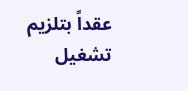عقداً بتلزيم تشغيل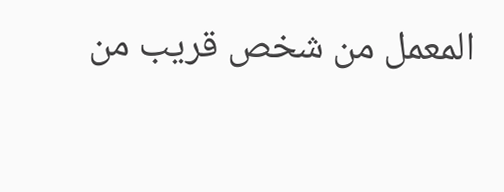المعمل من شخص قريب من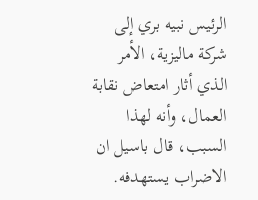الرئيس نبيه بري إلى شركة ماليزية، الأمر الذي أثار امتعاض نقابة العمال، وأنه لهذا السبب، قال باسيل ان الاضراب يستهدفه.